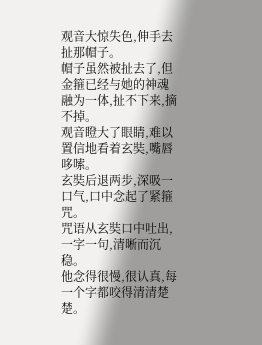观音大惊失色,伸手去扯那帽子。
帽子虽然被扯去了,但金箍已经与她的神魂融为一体,扯不下来,摘不掉。
观音瞪大了眼睛,难以置信地看着玄奘,嘴唇哆嗦。
玄奘后退两步,深吸一口气,口中念起了紧箍咒。
咒语从玄奘口中吐出,一字一句,清晰而沉稳。
他念得很慢,很认真,每一个字都咬得清清楚楚。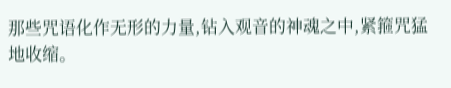那些咒语化作无形的力量,钻入观音的神魂之中,紧箍咒猛地收缩。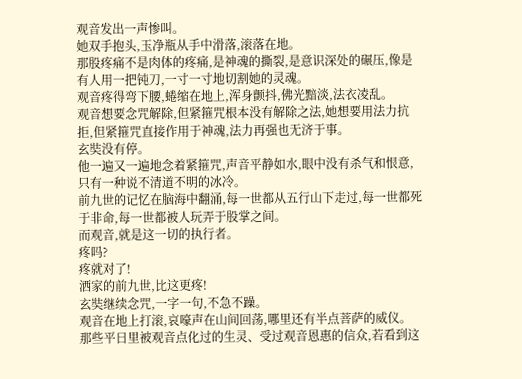观音发出一声惨叫。
她双手抱头,玉净瓶从手中滑落,滚落在地。
那股疼痛不是肉体的疼痛,是神魂的撕裂,是意识深处的碾压,像是有人用一把钝刀,一寸一寸地切割她的灵魂。
观音疼得弯下腰,蜷缩在地上,浑身颤抖,佛光黯淡,法衣凌乱。
观音想要念咒解除,但紧箍咒根本没有解除之法,她想要用法力抗拒,但紧箍咒直接作用于神魂,法力再强也无济于事。
玄奘没有停。
他一遍又一遍地念着紧箍咒,声音平静如水,眼中没有杀气和恨意,只有一种说不清道不明的冰冷。
前九世的记忆在脑海中翻涌,每一世都从五行山下走过,每一世都死于非命,每一世都被人玩弄于股掌之间。
而观音,就是这一切的执行者。
疼吗?
疼就对了!
洒家的前九世,比这更疼!
玄奘继续念咒,一字一句,不急不躁。
观音在地上打滚,哀嚎声在山间回荡,哪里还有半点菩萨的威仪。
那些平日里被观音点化过的生灵、受过观音恩惠的信众,若看到这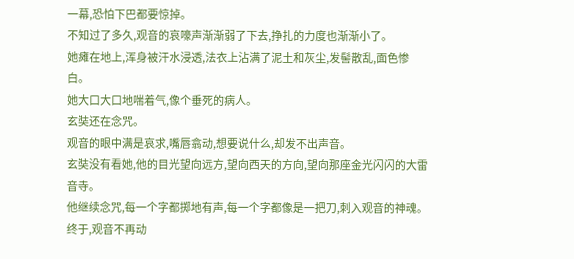一幕,恐怕下巴都要惊掉。
不知过了多久,观音的哀嚎声渐渐弱了下去,挣扎的力度也渐渐小了。
她瘫在地上,浑身被汗水浸透,法衣上沾满了泥土和灰尘,发髻散乱,面色惨白。
她大口大口地喘着气,像个垂死的病人。
玄奘还在念咒。
观音的眼中满是哀求,嘴唇翕动,想要说什么,却发不出声音。
玄奘没有看她,他的目光望向远方,望向西天的方向,望向那座金光闪闪的大雷音寺。
他继续念咒,每一个字都掷地有声,每一个字都像是一把刀,刺入观音的神魂。
终于,观音不再动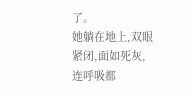了。
她躺在地上,双眼紧闭,面如死灰,连呼吸都